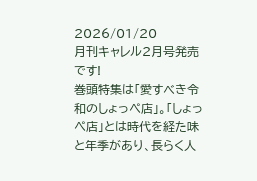2026/01/20
月刊キャレル2月号発売です!
巻頭特集は「愛すべき令和のしょっぺ店」。「しょっぺ店」とは時代を経た味と年季があり、長らく人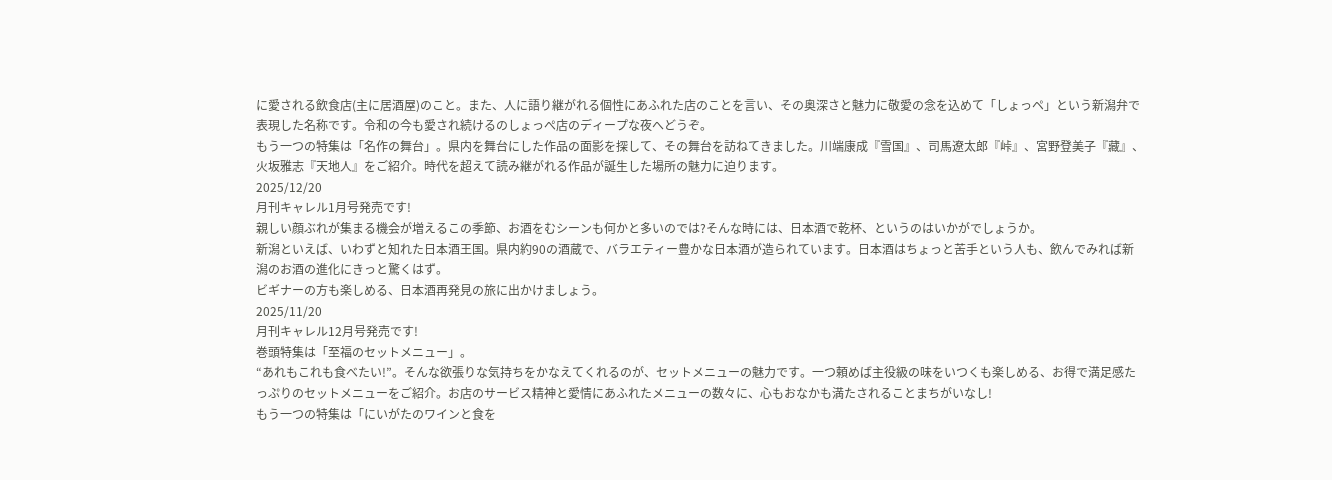に愛される飲食店(主に居酒屋)のこと。また、人に語り継がれる個性にあふれた店のことを言い、その奥深さと魅力に敬愛の念を込めて「しょっペ」という新潟弁で表現した名称です。令和の今も愛され続けるのしょっぺ店のディープな夜へどうぞ。
もう一つの特集は「名作の舞台」。県内を舞台にした作品の面影を探して、その舞台を訪ねてきました。川端康成『雪国』、司馬遼太郎『峠』、宮野登美子『藏』、火坂雅志『天地人』をご紹介。時代を超えて読み継がれる作品が誕生した場所の魅力に迫ります。
2025/12/20
月刊キャレル1月号発売です!
親しい顔ぶれが集まる機会が増えるこの季節、お酒をむシーンも何かと多いのでは?そんな時には、日本酒で乾杯、というのはいかがでしょうか。
新潟といえば、いわずと知れた日本酒王国。県内約90の酒蔵で、バラエティー豊かな日本酒が造られています。日本酒はちょっと苦手という人も、飲んでみれば新潟のお酒の進化にきっと驚くはず。
ビギナーの方も楽しめる、日本酒再発見の旅に出かけましょう。
2025/11/20
月刊キャレル12月号発売です!
巻頭特集は「至福のセットメニュー」。
“あれもこれも食べたい!”。そんな欲張りな気持ちをかなえてくれるのが、セットメニューの魅力です。一つ頼めば主役級の味をいつくも楽しめる、お得で満足感たっぷりのセットメニューをご紹介。お店のサービス精神と愛情にあふれたメニューの数々に、心もおなかも満たされることまちがいなし!
もう一つの特集は「にいがたのワインと食を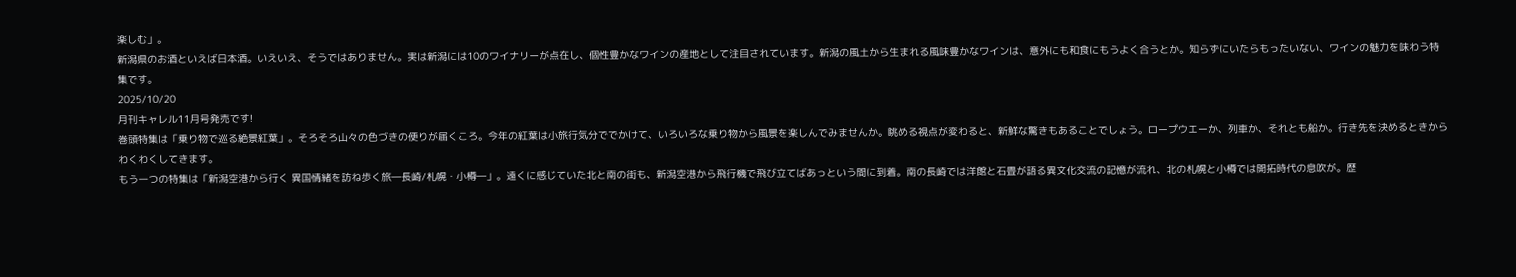楽しむ」。
新潟県のお酒といえば日本酒。いえいえ、そうではありません。実は新潟には10のワイナリーが点在し、個性豊かなワインの産地として注目されています。新潟の風土から生まれる風味豊かなワインは、意外にも和食にもうよく合うとか。知らずにいたらもったいない、ワインの魅力を味わう特集です。
2025/10/20
月刊キャレル11月号発売です!
巻頭特集は「乗り物で巡る絶景紅葉」。そろそろ山々の色づきの便りが届くころ。今年の紅葉は小旅行気分ででかけて、いろいろな乗り物から風景を楽しんでみませんか。眺める視点が変わると、新鮮な驚きもあることでしょう。ロープウエーか、列車か、それとも船か。行き先を決めるときからわくわくしてきます。
もう一つの特集は「新潟空港から行く 異国情緒を訪ね歩く旅―長崎/札幌・小樽―」。遠くに感じていた北と南の街も、新潟空港から飛行機で飛び立てばあっという間に到着。南の長崎では洋館と石畳が語る異文化交流の記憶が流れ、北の札幌と小樽では開拓時代の息吹が。歴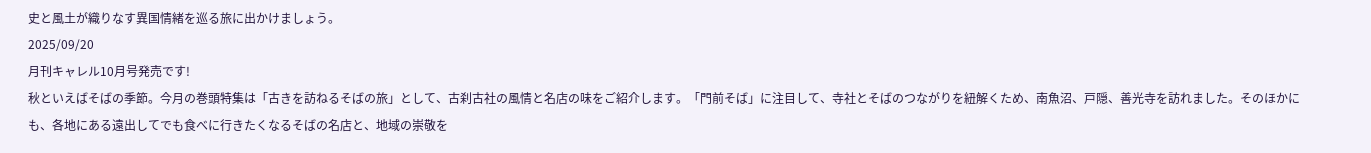史と風土が織りなす異国情緒を巡る旅に出かけましょう。
2025/09/20
月刊キャレル10月号発売です!
秋といえばそばの季節。今月の巻頭特集は「古きを訪ねるそばの旅」として、古刹古社の風情と名店の味をご紹介します。「門前そば」に注目して、寺社とそばのつながりを紐解くため、南魚沼、戸隠、善光寺を訪れました。そのほかにも、各地にある遠出してでも食べに行きたくなるそばの名店と、地域の崇敬を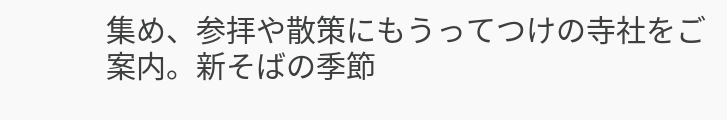集め、参拝や散策にもうってつけの寺社をご案内。新そばの季節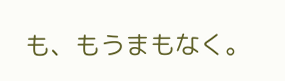も、もうまもなく。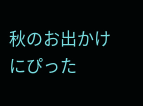秋のお出かけにぴった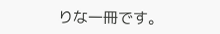りな一冊です。